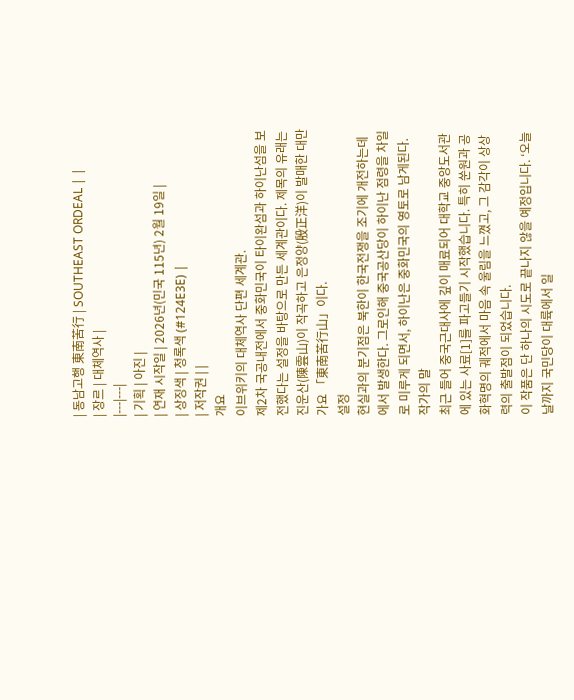| 동남고행 東南苦行 | SOUTHEAST ORDEAL | |
| 장르 | 대체역사 |
|---|---|
| 기획 | 아진 |
| 연재 시작일 | 2026년(민국 115년) 2월 19일 |
| 상징색 | 청록색 (#124E3E) |
| 저작권 | |
개요
이브위키의 대체역사 단편 세계관.
제2차 국공내전에서 중화민국이 타이완섬과 하이난섬을 보전했다는 설정을 바탕으로 만든 세계관이다. 제목의 유래는 진운산(陳雲山)이 작곡하고 은정양(殷正洋)이 발매한 대만 가요 「東南苦行山」이다.
설정
현실과의 분기점은 북한이 한국전쟁을 조기에 개전하는데에서 발생한다. 그로인해 중국공산당이 하이난 점령을 차일로 미루게 되면서, 하이난은 중화민국의 영토로 남게된다.
작가의 말
최근 들어 중국근대사에 깊이 매료되어 대학교 중앙도서관에 있는 사료[1]를 파고들기 시작했습니다. 특히 쑨원과 공화혁명의 궤적에서 마음 속 울림을 느꼈고, 그 감각이 상상력의 출발점이 되었습니다.
이 작품은 단 하나의 시도로 끝나지 않을 예정입니다. ‘오늘날까지 국민당이 대륙에서 일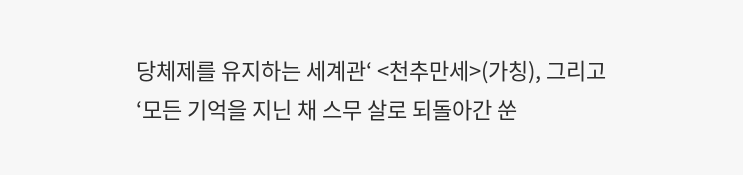당체제를 유지하는 세계관‘ <천추만세>(가칭), 그리고 ‘모든 기억을 지닌 채 스무 살로 되돌아간 쑨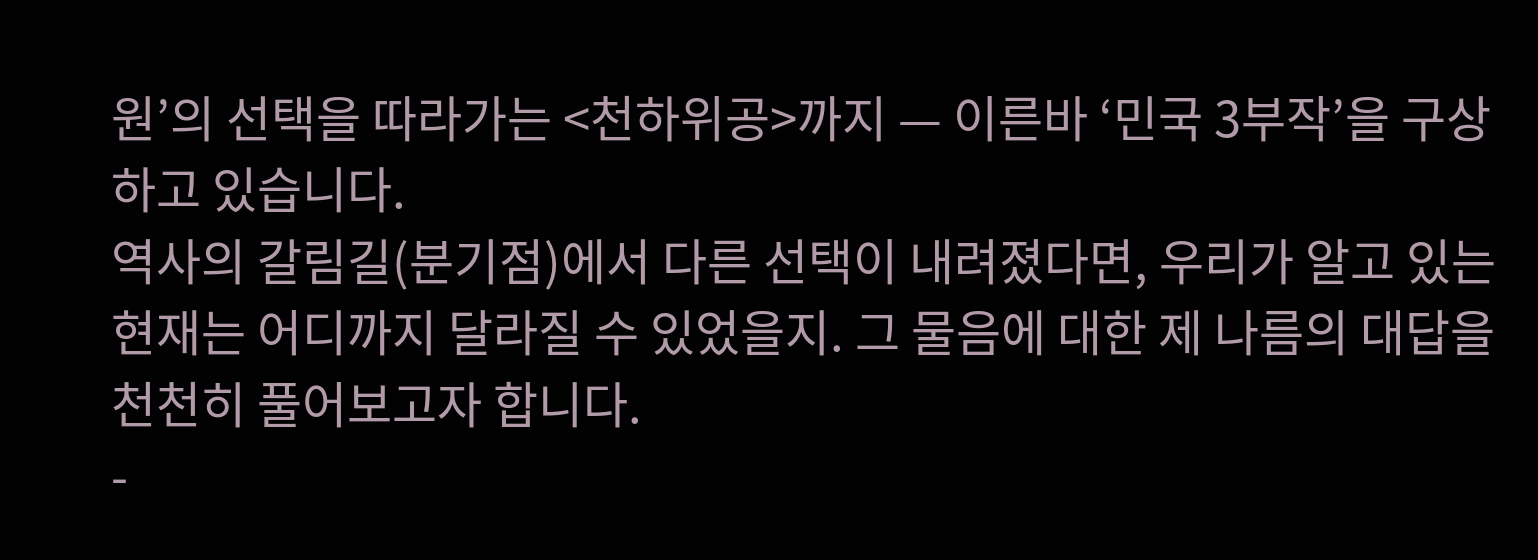원’의 선택을 따라가는 <천하위공>까지 — 이른바 ‘민국 3부작’을 구상하고 있습니다.
역사의 갈림길(분기점)에서 다른 선택이 내려졌다면, 우리가 알고 있는 현재는 어디까지 달라질 수 있었을지. 그 물음에 대한 제 나름의 대답을 천천히 풀어보고자 합니다.
-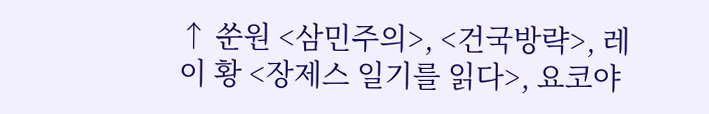↑ 쑨원 <삼민주의>, <건국방략>, 레이 황 <장제스 일기를 읽다>, 요코야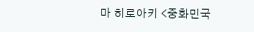마 히로아키 <중화민국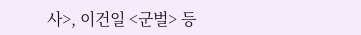사>, 이건일 <군벌> 등